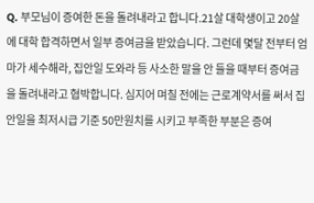Q. 부모님이 증여한 돈을 돌려내라고 합니다.21살 대학생이고 20살에 대학 합격하면서 일부 증여금을 받았습니다. 그런데 몇달 전부터 엄마가 세수해라, 집안일 도와라 등 사소한 말을 안 들을 때부터 증여금을 돌려내라고 협박합니다. 심지어 며칠 전에는 근로계약서를 써서 집안일을 최저시급 기준 50만원치를 시키고 부족한 부분은 증여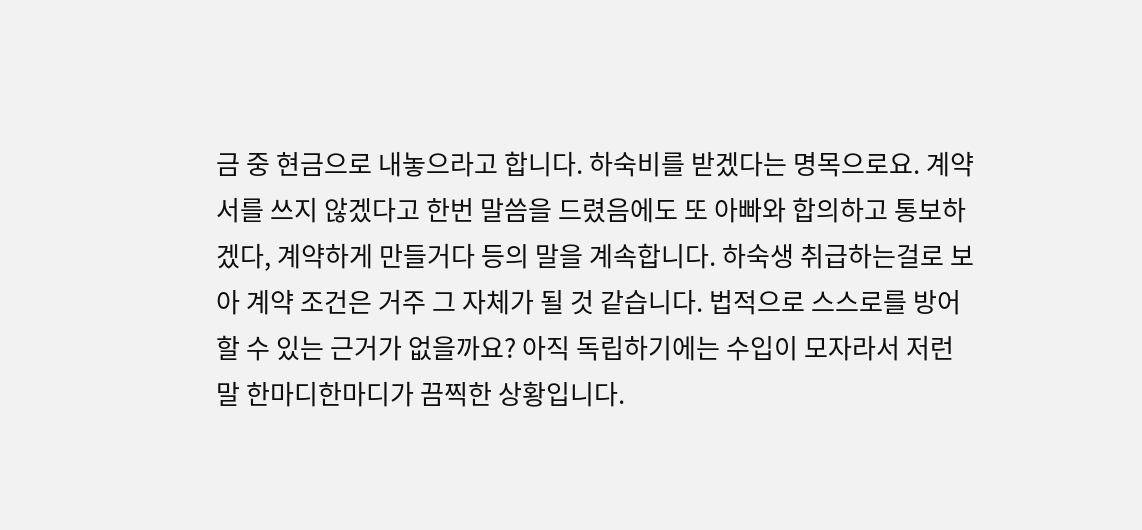금 중 현금으로 내놓으라고 합니다. 하숙비를 받겠다는 명목으로요. 계약서를 쓰지 않겠다고 한번 말씀을 드렸음에도 또 아빠와 합의하고 통보하겠다, 계약하게 만들거다 등의 말을 계속합니다. 하숙생 취급하는걸로 보아 계약 조건은 거주 그 자체가 될 것 같습니다. 법적으로 스스로를 방어할 수 있는 근거가 없을까요? 아직 독립하기에는 수입이 모자라서 저런 말 한마디한마디가 끔찍한 상황입니다.